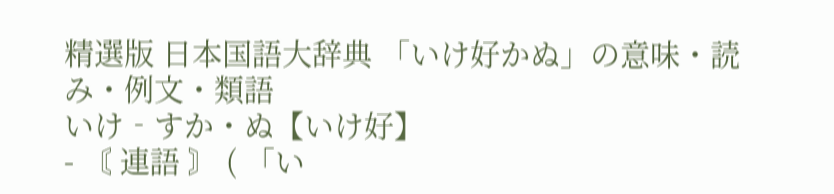精選版 日本国語大辞典 「いけ好かぬ」の意味・読み・例文・類語
いけ‐すか・ぬ【いけ好】
- 〘 連語 〙 ( 「い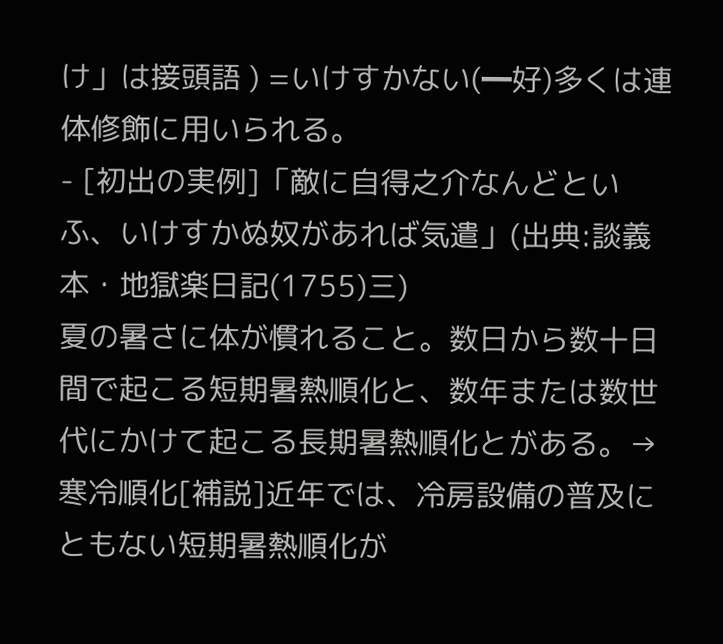け」は接頭語 ) =いけすかない(━好)多くは連体修飾に用いられる。
- [初出の実例]「敵に自得之介なんどといふ、いけすかぬ奴があれば気遣」(出典:談義本・地獄楽日記(1755)三)
夏の暑さに体が慣れること。数日から数十日間で起こる短期暑熱順化と、数年または数世代にかけて起こる長期暑熱順化とがある。→寒冷順化[補説]近年では、冷房設備の普及にともない短期暑熱順化が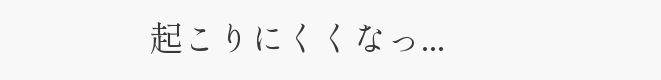起こりにくくなっ...